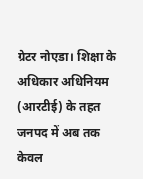ग्रेटर नोएडा। शिक्षा के अधिकार अधिनियम (आरटीई) के तहत जनपद में अब तक केवल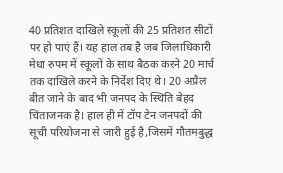40 प्रतिशत दाखिले स्कूलों की 25 प्रतिशत सीटों पर हो पाएं हैं। यह हाल तब है जब जिलाधिकारी मेधा रुपम में स्कूलों के साथ बैठक करने 20 मार्च तक दाखिले करने के निर्देश दिए थे। 20 अप्रैल बीत जाने के बाद भी जनपद के स्थिति बेहद चिंताजनक है। हाल ही में टॉप टेन जनपदों की सूची परियोजना से जारी हुई है,जिसमें गौतमबुद्ध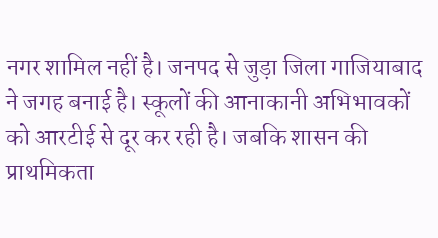नगर शामिल नहीं है। जनपद से जुड़ा जिला गाजियाबाद ने जगह बनाई है। स्कूलों की आनाकानी अभिभावकों को आरटीई से दूर कर रही है। जबकि शासन की प्राथमिकता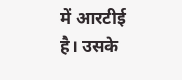में आरटीई है। उसके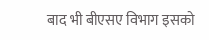बाद भी बीएसए विभाग इसको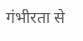गंभीरता से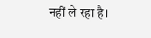नहीं ले रहा है।